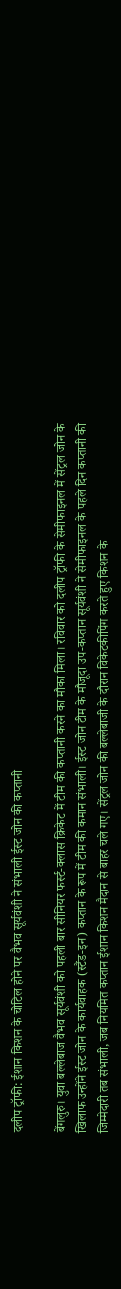दलीप ट्रॉफी: ईशान किशन के चोटिल होने पर वैभव सूर्यवंशी ने संभाली ईस्ट जोन की कप्तानी

बेंगलुरु। युवा बल्लेबाज वैभव सूर्यवंशी को पहली बार सीनियर फर्स्ट-क्लास क्रिकेट में टीम की कप्तानी करने का मौका मिला। रविवार को दलीप ट्रॉफी के सेमीफाइनल में सेंट्रल जोन के खिलाफ उन्होंने ईस्ट जोन के कार्यवाहक (स्टैंड-इन) कप्तान के रूप में टीम की कमान संभाली। ईस्ट जोन टीम के मौजूदा उप-कप्तान सूर्यवंशी ने सेमीफाइनल के पहले दिन कप्तानी की जिम्मेदारी तब संभाली, जब नियमित कप्तान ईशान किशन मैदान से बाहर चले गए। सेंट्रल जोन की बल्लेबाजी के दौरान विकेटकीपिंग करते हुए किशन के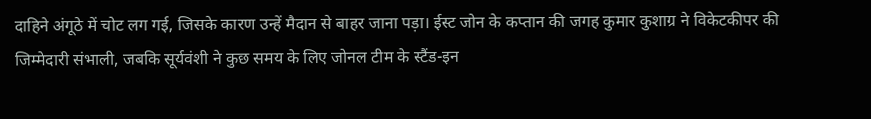दाहिने अंगूठे में चोट लग गई, जिसके कारण उन्हें मैदान से बाहर जाना पड़ा। ईस्ट जोन के कप्तान की जगह कुमार कुशाग्र ने विकेटकीपर की जिम्मेदारी संभाली, जबकि सूर्यवंशी ने कुछ समय के लिए जोनल टीम के स्टैंड-इन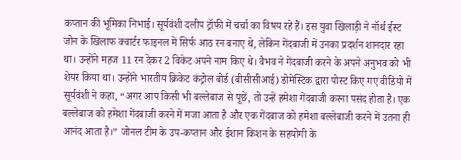कप्तान की भूमिका निभाई। सूर्यवंशी दलीप ट्रॉफी में चर्चा का विषय रहे हैं। इस युवा खिलाड़ी ने नॉर्थ ईस्ट जोन के खिलाफ क्वार्टर फाइनल में सिर्फ आठ रन बनाए थे, लेकिन गेंदबाजी में उनका प्रदर्शन शानदार रहा था। उन्होंने महज 11 रन देकर 2 विकेट अपने नाम किए थे। वैभव ने गेंदबाजी करने के अपने अनुभव को भी शेयर किया था। उन्होंने भारतीय क्रिकेट कंट्रोल बोर्ड (बीसीसीआई) डोमेस्टिक द्वारा पोस्ट किए गए वीडियो में सूर्यवंशी ने कहा, “अगर आप किसी भी बल्लेबाज से पूछें, तो उन्हें हमेशा गेंदबाजी करना पसंद होता है। एक बल्लेबाज को हमेशा गेंदबाजी करने में मजा आता है और एक गेंदबाज को हमेशा बल्लेबाजी करने में उतना ही आनंद आता है।” जोनल टीम के उप-कप्तान और ईशान किशन के सहयोगी के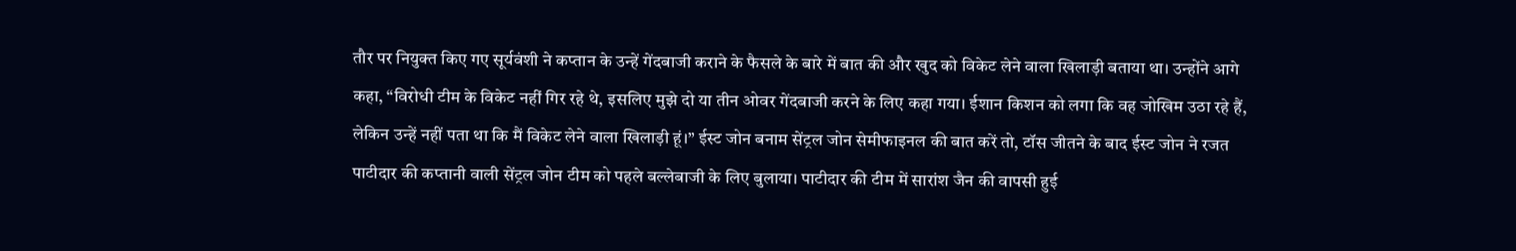तौर पर नियुक्त किए गए सूर्यवंशी ने कप्तान के उन्हें गेंदबाजी कराने के फैसले के बारे में बात की और खुद को विकेट लेने वाला खिलाड़ी बताया था। उन्होंने आगे कहा, “विरोधी टीम के विकेट नहीं गिर रहे थे, इसलिए मुझे दो या तीन ओवर गेंदबाजी करने के लिए कहा गया। ईशान किशन को लगा कि वह जोखिम उठा रहे हैं, लेकिन उन्हें नहीं पता था कि मैं विकेट लेने वाला खिलाड़ी हूं।” ईस्ट जोन बनाम सेंट्रल जोन सेमीफाइनल की बात करें तो, टॉस जीतने के बाद ईस्ट जोन ने रजत पाटीदार की कप्तानी वाली सेंट्रल जोन टीम को पहले बल्लेबाजी के लिए बुलाया। पाटीदार की टीम में सारांश जैन की वापसी हुई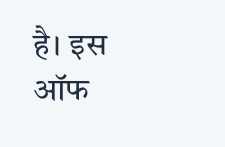है। इस ऑफ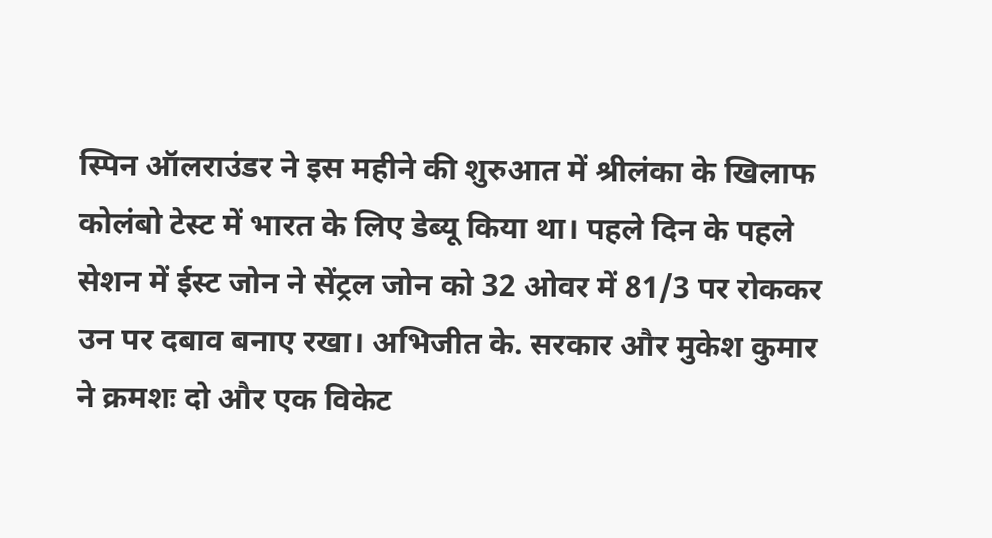स्पिन ऑलराउंडर ने इस महीने की शुरुआत में श्रीलंका के खिलाफ कोलंबो टेस्ट में भारत के लिए डेब्यू किया था। पहले दिन के पहले सेशन में ईस्ट जोन ने सेंट्रल जोन को 32 ओवर में 81/3 पर रोककर उन पर दबाव बनाए रखा। अभिजीत के. सरकार और मुकेश कुमार ने क्रमशः दो और एक विकेट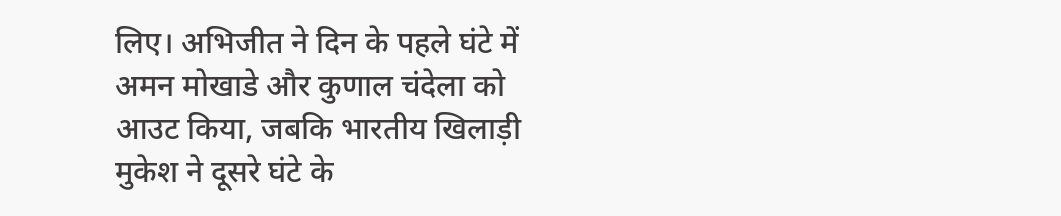लिए। अभिजीत ने दिन के पहले घंटे में अमन मोखाडे और कुणाल चंदेला को आउट किया, जबकि भारतीय खिलाड़ी मुकेश ने दूसरे घंटे के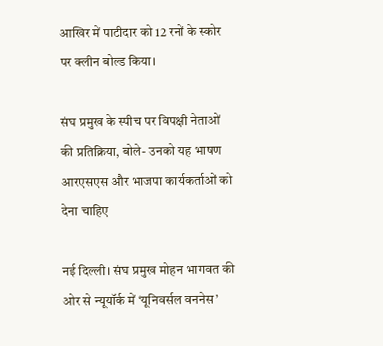आखिर में पाटीदार को 12 रनों के स्कोर पर क्लीन बोल्ड किया।

संघ प्रमुख के स्पीच पर विपक्षी नेताओं की प्रतिक्रिया, बोले- उनको यह भाषण आरएसएस और भाजपा कार्यकर्ताओं को देना चाहिए

नई दिल्ली। संघ प्रमुख मोहन भागवत की ओर से न्यूयॉर्क में ‘यूनिवर्सल वननेस’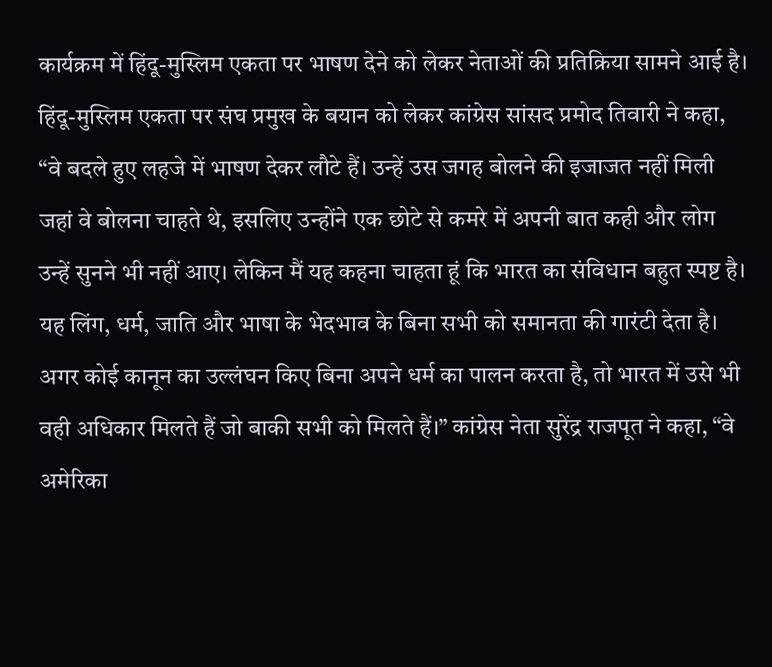कार्यक्रम में हिंदू-मुस्लिम एकता पर भाषण देने को लेकर नेताओं की प्रतिक्रिया सामने आई है। हिंदू-मुस्लिम एकता पर संघ प्रमुख के बयान को लेकर कांग्रेस सांसद प्रमोद तिवारी ने कहा, “वे बदले हुए लहजे में भाषण देकर लौटे हैं। उन्हें उस जगह बोलने की इजाजत नहीं मिली जहां वे बोलना चाहते थे, इसलिए उन्होंने एक छोटे से कमरे में अपनी बात कही और लोग उन्हें सुनने भी नहीं आए। लेकिन मैं यह कहना चाहता हूं कि भारत का संविधान बहुत स्पष्ट है। यह लिंग, धर्म, जाति और भाषा के भेदभाव के बिना सभी को समानता की गारंटी देता है। अगर कोई कानून का उल्लंघन किए बिना अपने धर्म का पालन करता है, तो भारत में उसे भी वही अधिकार मिलते हैं जो बाकी सभी को मिलते हैं।” कांग्रेस नेता सुरेंद्र राजपूत ने कहा, “वे अमेरिका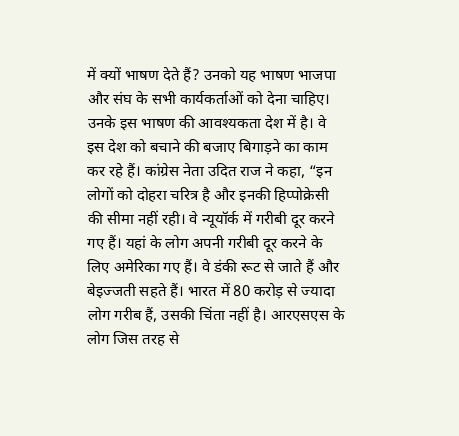में क्यों भाषण देते हैं? उनको यह भाषण भाजपा और संघ के सभी कार्यकर्ताओं को देना चाहिए। उनके इस भाषण की आवश्यकता देश में है। वे इस देश को बचाने की बजाए बिगाड़ने का काम कर रहे हैं। कांग्रेस नेता उदित राज ने कहा, “इन लोगों को दोहरा चरित्र है और इनकी हिप्पोक्रेसी की सीमा नहीं रही। वे न्यूयॉर्क में गरीबी दूर करने गए हैं। यहां के लोग अपनी गरीबी दूर करने के लिए अमेरिका गए हैं। वे डंकी रूट से जाते हैं और बेइज्जती सहते हैं। भारत में 80 करोड़ से ज्यादा लोग गरीब हैं, उसकी चिंता नहीं है। आरएसएस के लोग जिस तरह से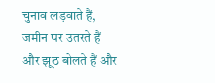चुनाव लड़वाते हैं, जमीन पर उतरते हैं और झूठ बोलते हैं और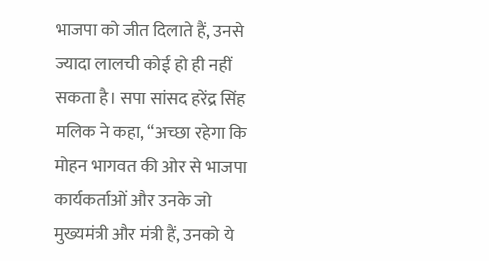भाजपा को जीत दिलाते हैं, उनसे ज्यादा लालची कोई हो ही नहीं सकता है। सपा सांसद हरेंद्र सिंह मलिक ने कहा, “अच्छा रहेगा कि मोहन भागवत की ओर से भाजपा कार्यकर्ताओं और उनके जो मुख्यमंत्री और मंत्री हैं, उनको ये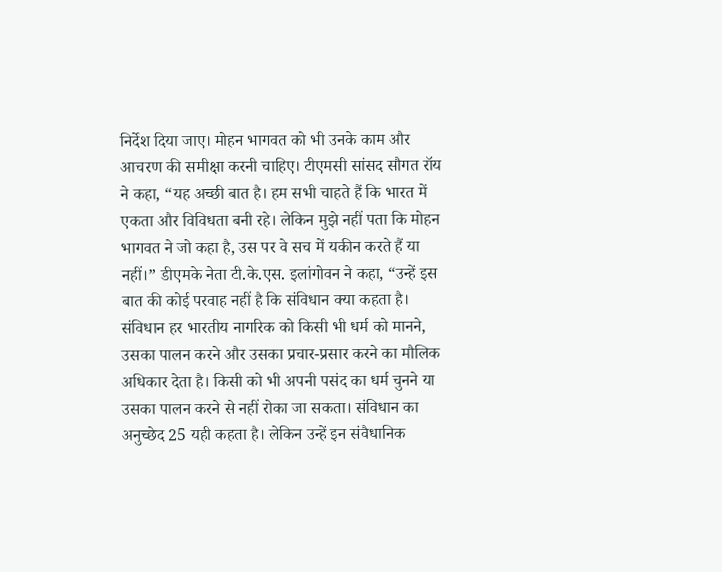निर्देश दिया जाए। मोहन भागवत को भी उनके काम और आचरण की समीक्षा करनी चाहिए। टीएमसी सांसद सौगत रॉय ने कहा, “यह अच्छी बात है। हम सभी चाहते हैं कि भारत में एकता और विविधता बनी रहे। लेकिन मुझे नहीं पता कि मोहन भागवत ने जो कहा है, उस पर वे सच में यकीन करते हैं या नहीं।” डीएमके नेता टी.के.एस. इलांगोवन ने कहा, “उन्हें इस बात की कोई परवाह नहीं है कि संविधान क्या कहता है। संविधान हर भारतीय नागरिक को किसी भी धर्म को मानने, उसका पालन करने और उसका प्रचार-प्रसार करने का मौलिक अधिकार देता है। किसी को भी अपनी पसंद का धर्म चुनने या उसका पालन करने से नहीं रोका जा सकता। संविधान का अनुच्छेद 25 यही कहता है। लेकिन उन्हें इन संवैधानिक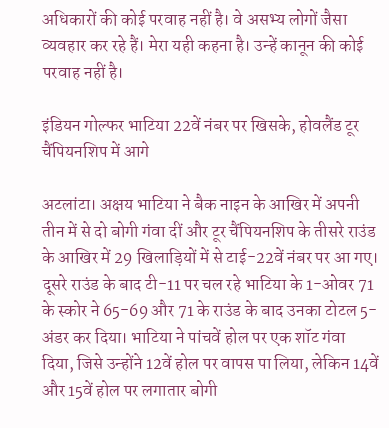अधिकारों की कोई परवाह नहीं है। वे असभ्य लोगों जैसा व्यवहार कर रहे हैं। मेरा यही कहना है। उन्हें कानून की कोई परवाह नहीं है।

इंडियन गोल्फर भाटिया 22वें नंबर पर खिसके, होवलैंड टूर चैंपियनशिप में आगे

अटलांटा। अक्षय भाटिया ने बैक नाइन के आखिर में अपनी तीन में से दो बोगी गंवा दीं और टूर चैंपियनशिप के तीसरे राउंड के आखिर में 29 खिलाड़ियों में से टाई-22वें नंबर पर आ गए। दूसरे राउंड के बाद टी-11 पर चल रहे भाटिया के 1-ओवर 71 के स्कोर ने 65-69 और 71 के राउंड के बाद उनका टोटल 5-अंडर कर दिया। भाटिया ने पांचवें होल पर एक शॉट गंवा दिया, जिसे उन्होंने 12वें होल पर वापस पा लिया, लेकिन 14वें और 15वें होल पर लगातार बोगी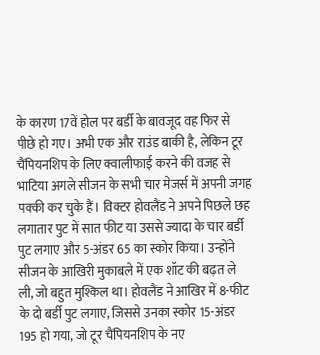के कारण 17वें होल पर बर्डी के बावजूद वह फिर से पीछे हो गए। अभी एक और राउंड बाकी है, लेकिन टूर चैंपियनशिप के लिए क्वालीफाई करने की वजह से भाटिया अगले सीजन के सभी चार मेजर्स में अपनी जगह पक्की कर चुके हैं। विक्टर होवलैंड ने अपने पिछले छह लगातार पुट में सात फीट या उससे ज्यादा के चार बर्डी पुट लगाए और 5-अंडर 65 का स्कोर किया। उन्होंने सीजन के आखिरी मुकाबले में एक शॉट की बढ़त ले ली, जो बहुत मुश्किल था। होवलैंड ने आखिर में 8-फीट के दो बर्डी पुट लगाए, जिससे उनका स्कोर 15-अंडर 195 हो गया, जो टूर चैंपियनशिप के नए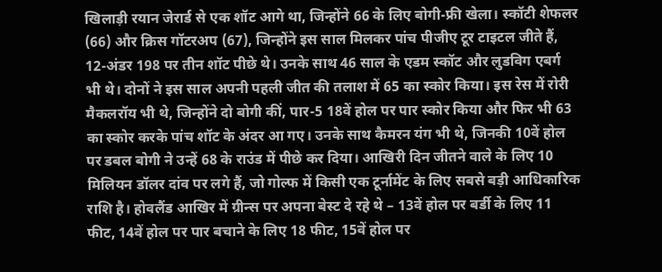खिलाड़ी रयान जेरार्ड से एक शॉट आगे था, जिन्होंने 66 के लिए बोगी-फ्री खेला। स्कॉटी शेफलर (66) और क्रिस गॉटरअप (67), जिन्होंने इस साल मिलकर पांच पीजीए टूर टाइटल जीते हैं, 12-अंडर 198 पर तीन शॉट पीछे थे। उनके साथ 46 साल के एडम स्कॉट और लुडविग एबर्ग भी थे। दोनों ने इस साल अपनी पहली जीत की तलाश में 65 का स्कोर किया। इस रेस में रोरी मैकलरॉय भी थे, जिन्होंने दो बोगी कीं, पार-5 18वें होल पर पार स्कोर किया और फिर भी 63 का स्कोर करके पांच शॉट के अंदर आ गए। उनके साथ कैमरन यंग भी थे, जिनकी 10वें होल पर डबल बोगी ने उन्हें 68 के राउंड में पीछे कर दिया। आखिरी दिन जीतने वाले के लिए 10 मिलियन डॉलर दांव पर लगे हैं, जो गोल्फ में किसी एक टूर्नामेंट के लिए सबसे बड़ी आधिकारिक राशि है। होवलैंड आखिर में ग्रीन्स पर अपना बेस्ट दे रहे थे – 13वें होल पर बर्डी के लिए 11 फीट, 14वें होल पर पार बचाने के लिए 18 फीट, 15वें होल पर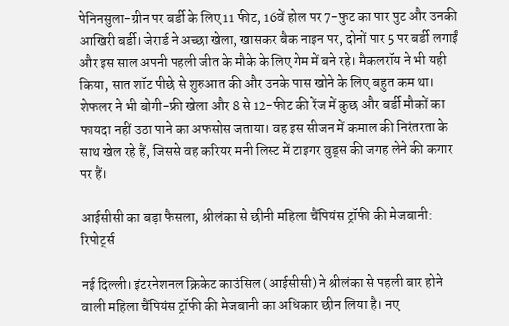पेनिनसुला-ग्रीन पर बर्डी के लिए 11 फीट, 16वें होल पर 7-फुट का पार पुट और उनकी आखिरी बर्डी। जेरार्ड ने अच्छा खेला, खासकर बैक नाइन पर, दोनों पार 5 पर बर्डी लगाईं और इस साल अपनी पहली जीत के मौके के लिए गेम में बने रहे। मैकलरॉय ने भी यही किया, सात शॉट पीछे से शुरुआत की और उनके पास खोने के लिए बहुत कम था। शेफलर ने भी बोगी-फ्री खेला और 8 से 12-फीट की रेंज में कुछ और बर्डी मौकों का फायदा नहीं उठा पाने का अफसोस जताया। वह इस सीजन में कमाल की निरंतरता के साथ खेल रहे हैं, जिससे वह करियर मनी लिस्ट में टाइगर वुड्स की जगह लेने की कगार पर हैं।

आईसीसी का बड़ा फैसला, श्रीलंका से छीनी महिला चैंपियंस ट्रॉफी की मेजबानी: रिपोर्ट्स

नई दिल्ली। इंटरनेशनल क्रिकेट काउंसिल (आईसीसी) ने श्रीलंका से पहली बार होने वाली महिला चैंपियंस ट्रॉफी की मेजबानी का अधिकार छीन लिया है। नए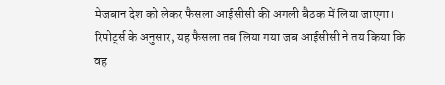मेजबान देश को लेकर फैसला आईसीसी की अगली बैठक में लिया जाएगा। रिपोर्ट्स के अनुसार, यह फैसला तब लिया गया जब आईसीसी ने तय किया कि वह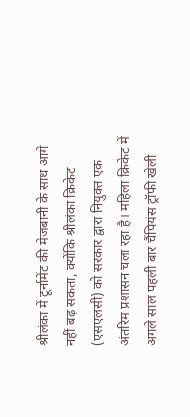श्रीलंका में टूर्नामेंट की मेजबानी के साथ आगे नहीं बढ़ सकता, क्योंकि श्रीलंका क्रिकेट (एसएलसी) को सरकार द्वारा नियुक्त एक अंतरिम प्रशासन चला रहा है। महिला क्रिकेट में अगले साल पहली बार चैंपियंस ट्रॉफी खेली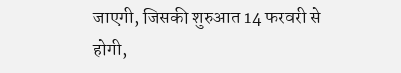जाएगी, जिसकी शुरुआत 14 फरवरी से होगी,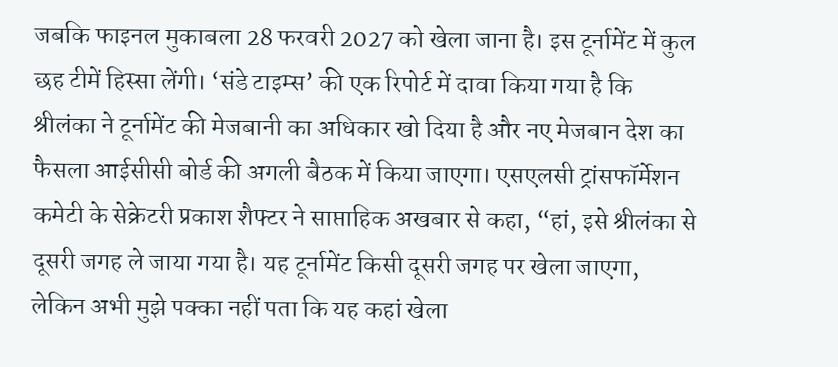जबकि फाइनल मुकाबला 28 फरवरी 2027 को खेला जाना है। इस टूर्नामेंट में कुल छह टीमें हिस्सा लेंगी। ‘संडे टाइम्स’ की एक रिपोर्ट में दावा किया गया है कि श्रीलंका ने टूर्नामेंट की मेजबानी का अधिकार खो दिया है और नए मेजबान देश का फैसला आईसीसी बोर्ड की अगली बैठक में किया जाएगा। एसएलसी ट्रांसफॉर्मेशन कमेटी के सेक्रेटरी प्रकाश शैफ्टर ने साप्ताहिक अखबार से कहा, “हां, इसे श्रीलंका से दूसरी जगह ले जाया गया है। यह टूर्नामेंट किसी दूसरी जगह पर खेला जाएगा, लेकिन अभी मुझे पक्का नहीं पता कि यह कहां खेला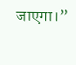जाएगा।”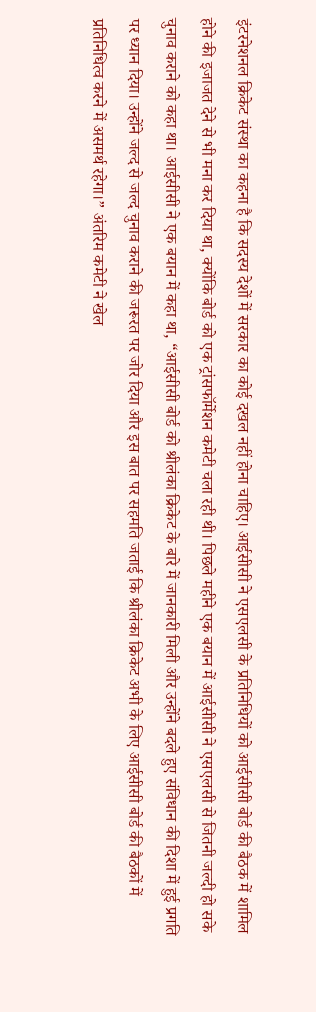इंटरनेशनल क्रिकेट संस्था का कहना है कि सदस्य देशों में सरकार का कोई दखल नहीं होना चाहिए। आईसीसी ने एसएलसी के प्रतिनिधियों को आईसीसी बोर्ड की बैठक में शामिल होने की इजाजत देने से भी मना कर दिया था, क्योंकि बोर्ड को एक ट्रांसफॉर्मेशन कमेटी चला रही थी। पिछले महीने एक बयान में आईसीसी ने एसएलसी से जितनी जल्दी हो सके चुनाव कराने को कहा था। आईसीसी ने एक बयान में कहा था, “आईसीसी बोर्ड को श्रीलंका क्रिकेट के बारे में जानकारी मिली और उन्होंने बदले हुए संविधान की दिशा में हुई प्रगति पर ध्यान दिया। उन्होंने जल्द से जल्द चुनाव कराने की जरूरत पर जोर दिया और इस बात पर सहमति जताई कि श्रीलंका क्रिकेट अभी के लिए आईसीसी बोर्ड की बैठकों में प्रतिनिधित्व करने में असमर्थ रहेगा।” अंतरिम कमेटी ने खेल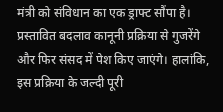मंत्री को संविधान का एक ड्राफ्ट सौंपा है। प्रस्तावित बदलाव कानूनी प्रक्रिया से गुजरेंगे और फिर संसद में पेश किए जाएंगे। हालांकि, इस प्रक्रिया के जल्दी पूरी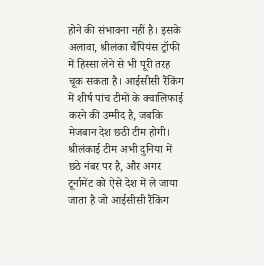होने की संभावना नहीं है। इसके अलावा, श्रीलंका चैंपियंस ट्रॉफी में हिस्सा लेने से भी पूरी तरह चूक सकता है। आईसीसी रैंकिंग में शीर्ष पांच टीमों के क्वालिफाई करने की उम्मीद है, जबकि मेजबान देश छठी टीम होगी। श्रीलंकाई टीम अभी दुनिया में छठे नंबर पर है, और अगर टूर्नामेंट को ऐसे देश में ले जाया जाता है जो आईसीसी रैंकिंग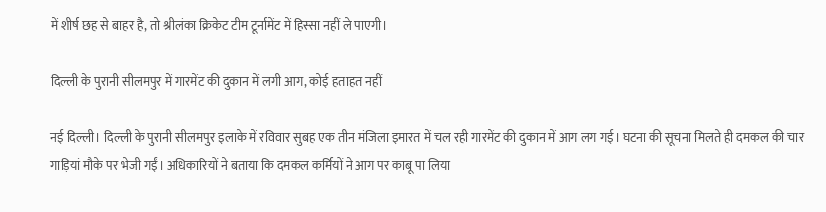में शीर्ष छह से बाहर है, तो श्रीलंका क्रिकेट टीम टूर्नामेंट में हिस्सा नहीं ले पाएगी।

दिल्ली के पुरानी सीलमपुर में गारमेंट की दुकान में लगी आग, कोई हताहत नहीं

नई दिल्ली। दिल्ली के पुरानी सीलमपुर इलाके में रविवार सुबह एक तीन मंजिला इमारत में चल रही गारमेंट की दुकान में आग लग गई। घटना की सूचना मिलते ही दमकल की चार गाड़ियां मौके पर भेजी गईं। अधिकारियों ने बताया कि दमकल कर्मियों ने आग पर काबू पा लिया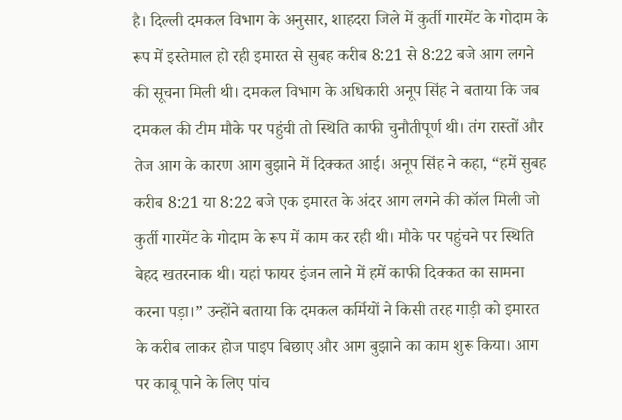है। दिल्ली दमकल विभाग के अनुसार, शाहदरा जिले में कुर्ती गारमेंट के गोदाम के रूप में इस्तेमाल हो रही इमारत से सुबह करीब 8:21 से 8:22 बजे आग लगने की सूचना मिली थी। दमकल विभाग के अधिकारी अनूप सिंह ने बताया कि जब दमकल की टीम मौके पर पहुंची तो स्थिति काफी चुनौतीपूर्ण थी। तंग रास्तों और तेज आग के कारण आग बुझाने में दिक्कत आई। अनूप सिंह ने कहा, “हमें सुबह करीब 8:21 या 8:22 बजे एक इमारत के अंदर आग लगने की कॉल मिली जो कुर्ती गारमेंट के गोदाम के रूप में काम कर रही थी। मौके पर पहुंचने पर स्थिति बेहद खतरनाक थी। यहां फायर इंजन लाने में हमें काफी दिक्कत का सामना करना पड़ा।” उन्होंने बताया कि दमकल कर्मियों ने किसी तरह गाड़ी को इमारत के करीब लाकर होज पाइप बिछाए और आग बुझाने का काम शुरू किया। आग पर काबू पाने के लिए पांच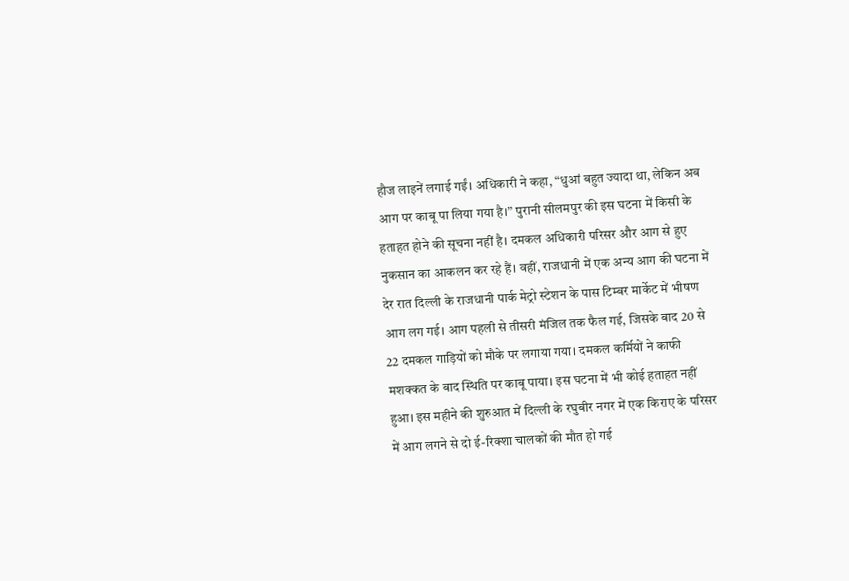हौज लाइनें लगाई गईं। अधिकारी ने कहा, “धुआं बहुत ज्यादा था, लेकिन अब आग पर काबू पा लिया गया है।” पुरानी सीलमपुर की इस घटना में किसी के हताहत होने की सूचना नहीं है। दमकल अधिकारी परिसर और आग से हुए नुकसान का आकलन कर रहे हैं। वहीं, राजधानी में एक अन्य आग की घटना में देर रात दिल्ली के राजधानी पार्क मेट्रो स्टेशन के पास टिम्बर मार्केट में भीषण आग लग गई। आग पहली से तीसरी मंजिल तक फैल गई, जिसके बाद 20 से 22 दमकल गाड़ियों को मौके पर लगाया गया। दमकल कर्मियों ने काफी मशक्कत के बाद स्थिति पर काबू पाया। इस घटना में भी कोई हताहत नहीं हुआ। इस महीने की शुरुआत में दिल्ली के रघुबीर नगर में एक किराए के परिसर में आग लगने से दो ई-रिक्शा चालकों की मौत हो गई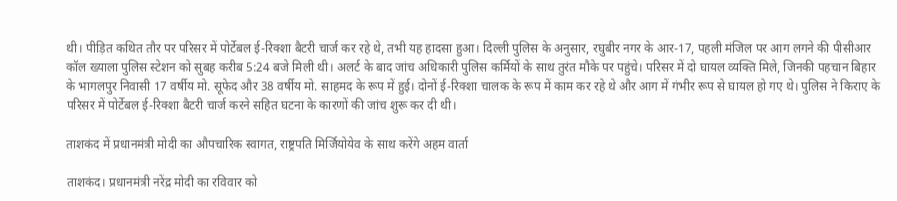थी। पीड़ित कथित तौर पर परिसर में पोर्टेबल ई-रिक्शा बैटरी चार्ज कर रहे थे, तभी यह हादसा हुआ। दिल्ली पुलिस के अनुसार, रघुबीर नगर के आर-17, पहली मंजिल पर आग लगने की पीसीआर कॉल ख्याला पुलिस स्टेशन को सुबह करीब 5:24 बजे मिली थी। अलर्ट के बाद जांच अधिकारी पुलिस कर्मियों के साथ तुरंत मौके पर पहुंचे। परिसर में दो घायल व्यक्ति मिले, जिनकी पहचान बिहार के भागलपुर निवासी 17 वर्षीय मो. सूफेद और 38 वर्षीय मो. साहमद के रूप में हुई। दोनों ई-रिक्शा चालक के रूप में काम कर रहे थे और आग में गंभीर रूप से घायल हो गए थे। पुलिस ने किराए के परिसर में पोर्टेबल ई-रिक्शा बैटरी चार्ज करने सहित घटना के कारणों की जांच शुरू कर दी थी।

ताशकंद में प्रधानमंत्री मोदी का औपचारिक स्वागत, राष्ट्रपति मिर्जियोयेव के साथ करेंगे अहम वार्ता

ताशकंद। प्रधानमंत्री नरेंद्र मोदी का रविवार को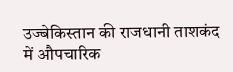उज्बेकिस्तान की राजधानी ताशकंद में औपचारिक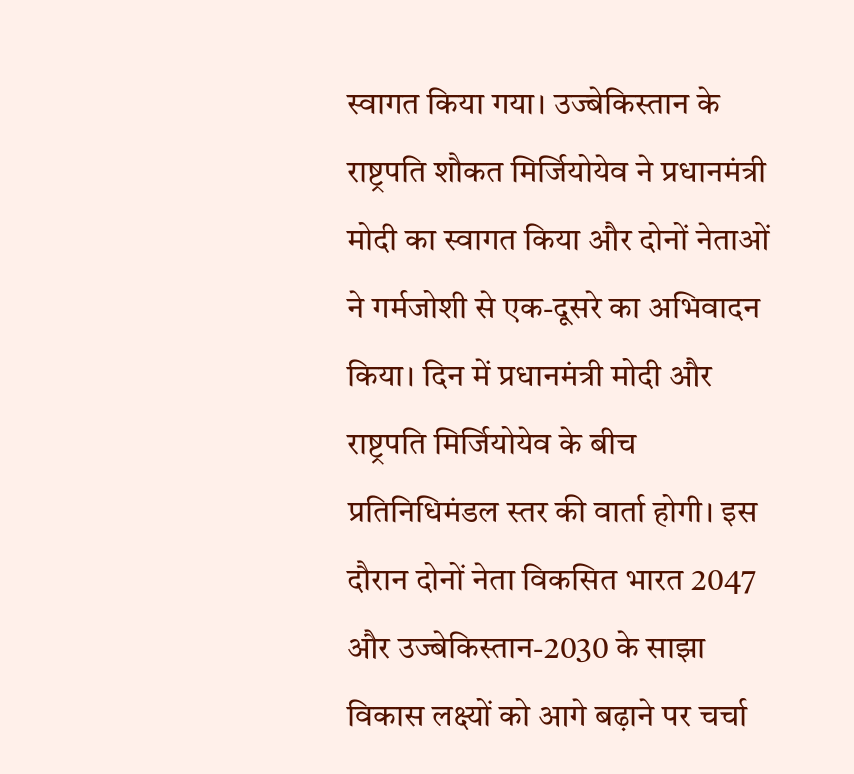स्वागत किया गया। उज्बेकिस्तान के राष्ट्रपति शौकत मिर्जियोयेव ने प्रधानमंत्री मोदी का स्वागत किया और दोनों नेताओं ने गर्मजोशी से एक-दूसरे का अभिवादन किया। दिन में प्रधानमंत्री मोदी और राष्ट्रपति मिर्जियोयेव के बीच प्रतिनिधिमंडल स्तर की वार्ता होगी। इस दौरान दोनों नेता विकसित भारत 2047 और उज्बेकिस्तान-2030 के साझा विकास लक्ष्यों को आगे बढ़ाने पर चर्चा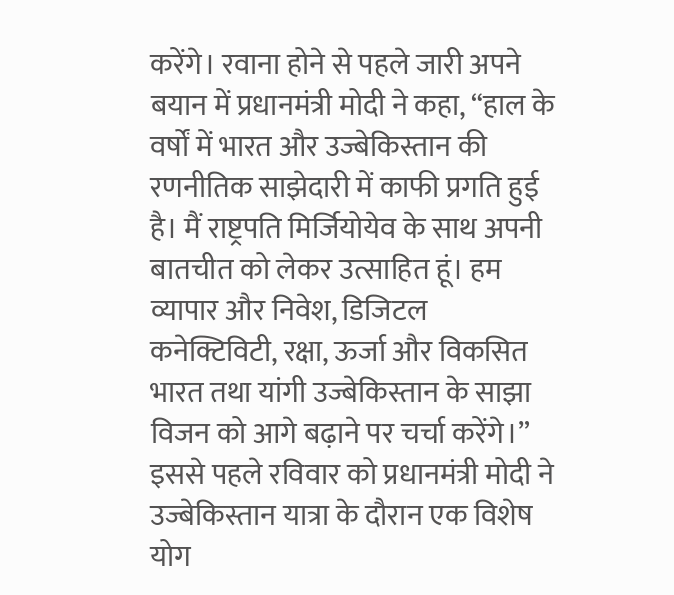करेंगे। रवाना होने से पहले जारी अपने बयान में प्रधानमंत्री मोदी ने कहा, “हाल के वर्षों में भारत और उज्बेकिस्तान की रणनीतिक साझेदारी में काफी प्रगति हुई है। मैं राष्ट्रपति मिर्जियोयेव के साथ अपनी बातचीत को लेकर उत्साहित हूं। हम व्यापार और निवेश, डिजिटल कनेक्टिविटी, रक्षा, ऊर्जा और विकसित भारत तथा यांगी उज्बेकिस्तान के साझा विजन को आगे बढ़ाने पर चर्चा करेंगे।” इससे पहले रविवार को प्रधानमंत्री मोदी ने उज्बेकिस्तान यात्रा के दौरान एक विशेष योग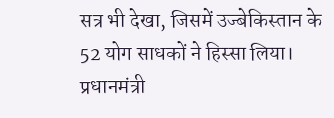सत्र भी देखा, जिसमें उज्बेकिस्तान के 52 योग साधकों ने हिस्सा लिया। प्रधानमंत्री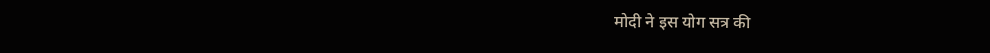मोदी ने इस योग सत्र की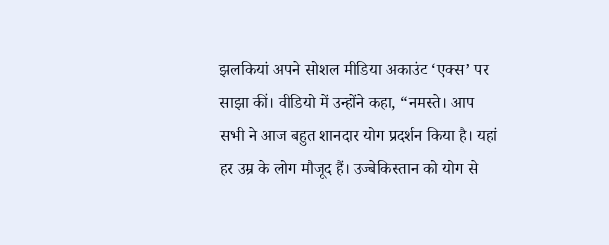झलकियां अपने सोशल मीड‍िया अकाउंट ‘एक्‍स’ पर साझा कीं। वीडियो में उन्होंने कहा, “नमस्ते। आप सभी ने आज बहुत शानदार योग प्रदर्शन किया है। यहां हर उम्र के लोग मौजूद हैं। उज्बेकिस्तान को योग से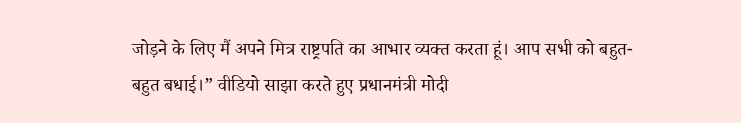जोड़ने के लिए मैं अपने मित्र राष्ट्रपति का आभार व्यक्त करता हूं। आप सभी को बहुत-बहुत बधाई।” वीडियो साझा करते हुए प्रधानमंत्री मोदी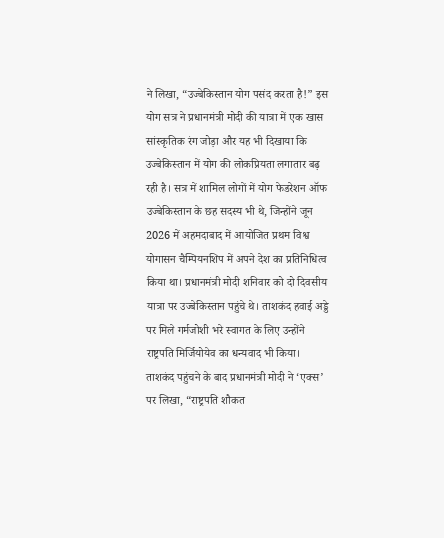ने लिखा, “उज्बेकिस्तान योग पसंद करता है!” इस योग सत्र ने प्रधानमंत्री मोदी की यात्रा में एक खास सांस्कृतिक रंग जोड़ा और यह भी दिखाया कि उज्बेकिस्तान में योग की लोकप्रियता लगातार बढ़ रही है। सत्र में शामिल लोगों में योग फेडरेशन ऑफ उज्बेकिस्तान के छह सदस्य भी थे, जिन्होंने जून 2026 में अहमदाबाद में आयोजित प्रथम विश्व योगासन चैम्पियनशिप में अपने देश का प्रतिनिधित्व किया था। प्रधानमंत्री मोदी शनिवार को दो दिवसीय यात्रा पर उज्बेकिस्तान पहुंचे थे। ताशकंद हवाई अड्डे पर मिले गर्मजोशी भरे स्वागत के लिए उन्होंने राष्ट्रपति मिर्जियोयेव का धन्यवाद भी किया। ताशकंद पहुंचने के बाद प्रधानमंत्री मोदी ने ‘एक्‍स’ पर लिखा, “राष्ट्रपति शौकत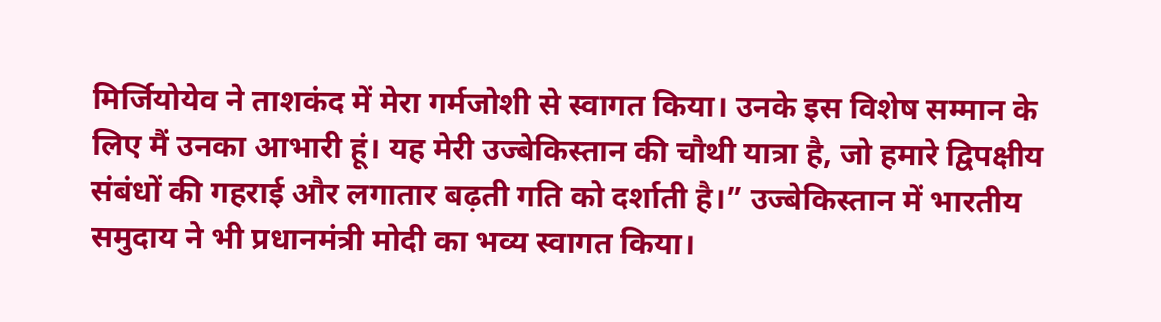मिर्जियोयेव ने ताशकंद में मेरा गर्मजोशी से स्वागत किया। उनके इस विशेष सम्मान के लिए मैं उनका आभारी हूं। यह मेरी उज्बेकिस्तान की चौथी यात्रा है, जो हमारे द्विपक्षीय संबंधों की गहराई और लगातार बढ़ती गति को दर्शाती है।” उज्बेकिस्तान में भारतीय समुदाय ने भी प्रधानमंत्री मोदी का भव्य स्वागत किया।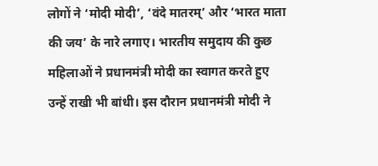लोगों ने ‘मोदी मोदी’, ‘वंदे मातरम्’ और ‘भारत माता की जय’ के नारे लगाए। भारतीय समुदाय की कुछ महिलाओं ने प्रधानमंत्री मोदी का स्वागत करते हुए उन्हें राखी भी बांधी। इस दौरान प्रधानमंत्री मोदी ने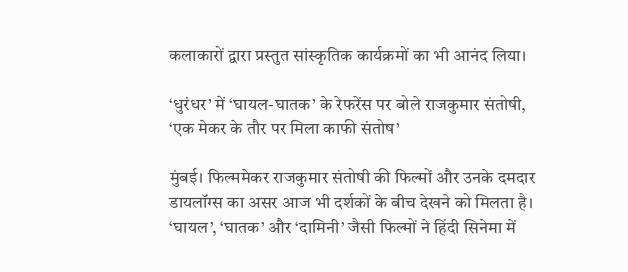कलाकारों द्वारा प्रस्तुत सांस्कृतिक कार्यक्रमों का भी आनंद लिया।

‘धुरंधर’ में ‘घायल-घातक’ के रेफरेंस पर बोले राजकुमार संतोषी, ‘एक मेकर के तौर पर मिला काफी संतोष’

मुंबई। फिल्ममेकर राजकुमार संतोषी की फिल्मों और उनके दमदार डायलॉग्स का असर आज भी दर्शकों के बीच देखने को मिलता है। ‘घायल’, ‘घातक’ और ‘दामिनी’ जैसी फिल्मों ने हिंदी सिनेमा में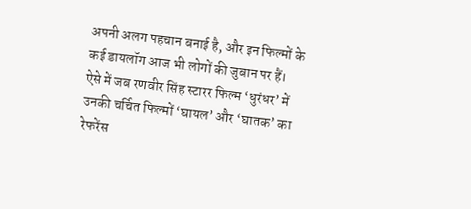अपनी अलग पहचान बनाई है, और इन फिल्मों के कई डायलॉग आज भी लोगों की जुबान पर हैं। ऐसे में जब रणवीर सिंह स्टारर फिल्म ‘धुरंधर’ में उनकी चर्चित फिल्मों ‘घायल’ और ‘घातक’ का रेफरेंस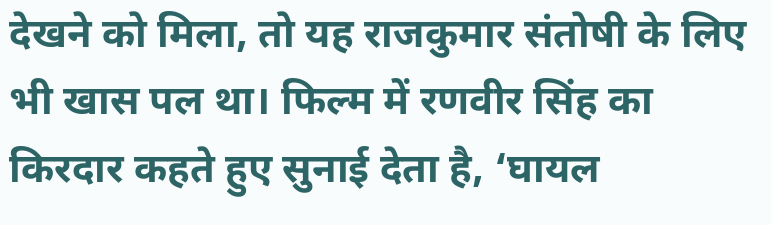देखने को मिला, तो यह राजकुमार संतोषी के लिए भी खास पल था। फिल्म में रणवीर सिंह का किरदार कहते हुए सुनाई देता है, ‘घायल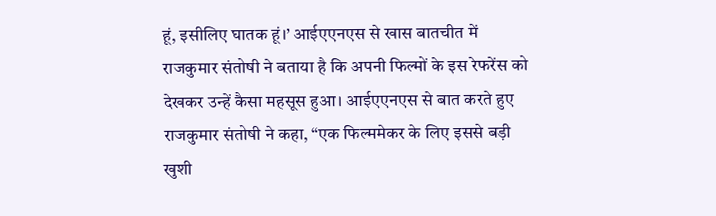हूं, इसीलिए घातक हूं।’ आईएएनएस से खास बातचीत में राजकुमार संतोषी ने बताया है कि अपनी फिल्मों के इस रेफरेंस को देखकर उन्हें कैसा महसूस हुआ। आईएएनएस से बात करते हुए राजकुमार संतोषी ने कहा, “एक फिल्ममेकर के लिए इससे बड़ी खुशी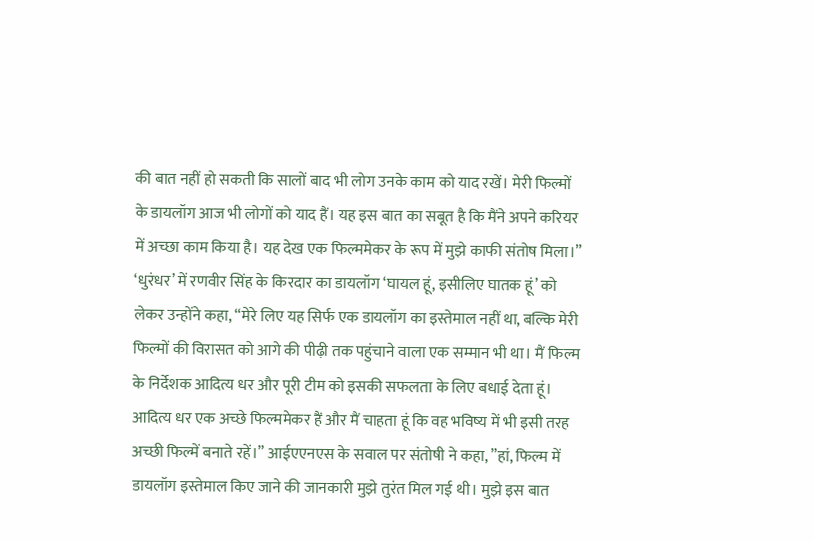की बात नहीं हो सकती कि सालों बाद भी लोग उनके काम को याद रखें। मेरी फिल्मों के डायलॉग आज भी लोगों को याद हैं। यह इस बात का सबूत है कि मैंने अपने करियर में अच्छा काम किया है। यह देख एक फिल्ममेकर के रूप में मुझे काफी संतोष मिला।” ‘धुरंधर’ में रणवीर सिंह के किरदार का डायलॉग ‘घायल हूं, इसीलिए घातक हूं’ को लेकर उन्होंने कहा, “मेरे लिए यह सिर्फ एक डायलॉग का इस्तेमाल नहीं था, बल्कि मेरी फिल्मों की विरासत को आगे की पीढ़ी तक पहुंचाने वाला एक सम्मान भी था। मैं फिल्म के निर्देशक आदित्य धर और पूरी टीम को इसकी सफलता के लिए बधाई देता हूं। आदित्य धर एक अच्छे फिल्ममेकर हैं और मैं चाहता हूं कि वह भविष्य में भी इसी तरह अच्छी फिल्में बनाते रहें।” आईएएनएस के सवाल पर संतोषी ने कहा, ”हां, फिल्म में डायलॉग इस्तेमाल किए जाने की जानकारी मुझे तुरंत मिल गई थी। मुझे इस बात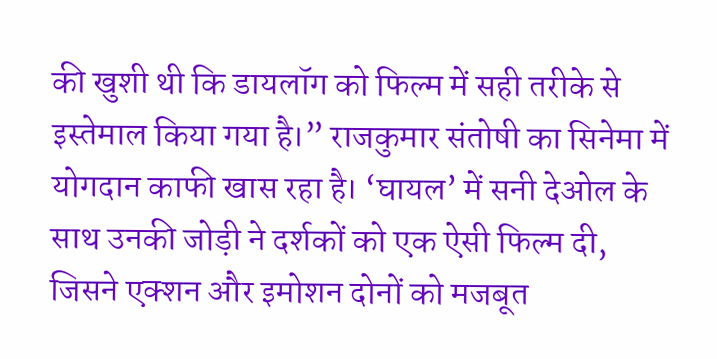की खुशी थी कि डायलॉग को फिल्म में सही तरीके से इस्तेमाल किया गया है।” राजकुमार संतोषी का सिनेमा में योगदान काफी खास रहा है। ‘घायल’ में सनी देओल के साथ उनकी जोड़ी ने दर्शकों को एक ऐसी फिल्म दी, जिसने एक्शन और इमोशन दोनों को मजबूत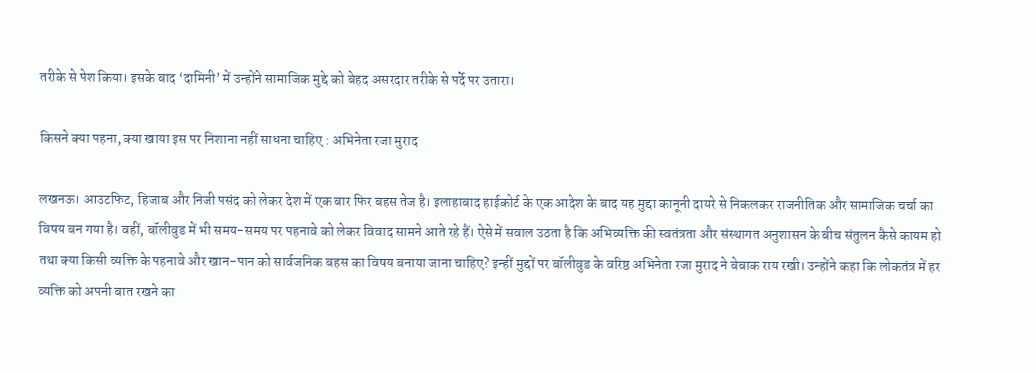तरीके से पेश किया। इसके बाद ‘दामिनी’ में उन्होंने सामाजिक मुद्दे को बेहद असरदार तरीके से पर्दे पर उतारा।

किसने क्या पहना, क्या खाया इस पर निशाना नहीं साधना चाहिए : अभिनेता रजा मुराद

लखनऊ। आउटफिट, हिजाब और निजी पसंद को लेकर देश में एक बार फिर बहस तेज है। इलाहाबाद हाईकोर्ट के एक आदेश के बाद यह मुद्दा कानूनी दायरे से निकलकर राजनीतिक और सामाजिक चर्चा का विषय बन गया है। वहीं, बॉलीवुड में भी समय-समय पर पहनावे को लेकर विवाद सामने आते रहे हैं। ऐसे में सवाल उठता है कि अभिव्यक्ति की स्वतंत्रता और संस्थागत अनुशासन के बीच संतुलन कैसे कायम हो तथा क्या किसी व्यक्ति के पहनावे और खान-पान को सार्वजनिक बहस का विषय बनाया जाना चाहिए? इन्हीं मुद्दों पर बॉलीवुड के वरिष्ठ अभिनेता रजा मुराद ने बेबाक राय रखी। उन्होंने कहा कि लोकतंत्र में हर व्यक्ति को अपनी बात रखने का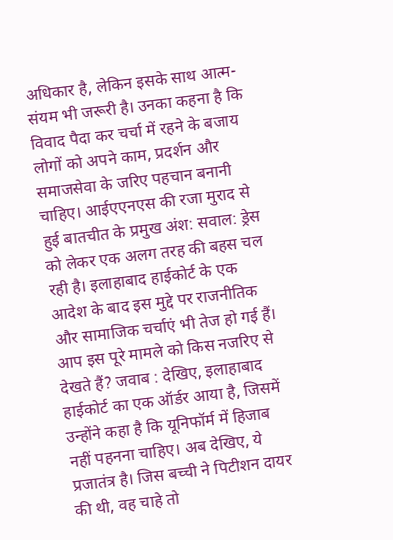अधिकार है, लेकिन इसके साथ आत्म-संयम भी जरूरी है। उनका कहना है कि विवाद पैदा कर चर्चा में रहने के बजाय लोगों को अपने काम, प्रदर्शन और समाजसेवा के जरिए पहचान बनानी चाहिए। आईएएनएस की रजा मुराद से हुई बातचीत के प्रमुख अंश: सवाल: ड्रेस को लेकर एक अलग तरह की बहस चल रही है। इलाहाबाद हाईकोर्ट के एक आदेश के बाद इस मुद्दे पर राजनीतिक और सामाजिक चर्चाएं भी तेज हो गई हैं। आप इस पूरे मामले को किस नजरिए से देखते हैं? जवाब : देखिए, इलाहाबाद हाईकोर्ट का एक ऑर्डर आया है, जिसमें उन्होंने कहा है कि यूनिफॉर्म में हिजाब नहीं पहनना चाहिए। अब देखिए, ये प्रजातंत्र है। जिस बच्ची ने पिटीशन दायर की थी, वह चाहे तो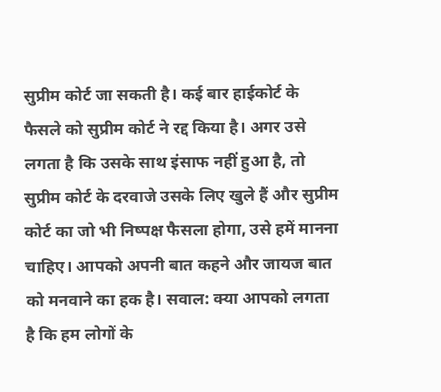सुप्रीम कोर्ट जा सकती है। कई बार हाईकोर्ट के फैसले को सुप्रीम कोर्ट ने रद्द किया है। अगर उसे लगता है कि उसके साथ इंसाफ नहीं हुआ है, तो सुप्रीम कोर्ट के दरवाजे उसके लिए खुले हैं और सुप्रीम कोर्ट का जो भी निष्पक्ष फैसला होगा, उसे हमें मानना चाहिए। आपको अपनी बात कहने और जायज बात को मनवाने का हक है। सवाल: क्या आपको लगता है कि हम लोगों के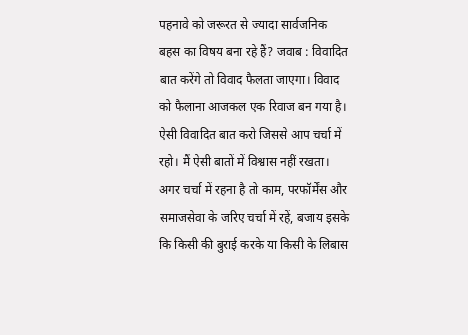पहनावे को जरूरत से ज्यादा सार्वजनिक बहस का विषय बना रहे हैं? जवाब : विवादित बात करेंगे तो विवाद फैलता जाएगा। विवाद को फैलाना आजकल एक रिवाज बन गया है। ऐसी विवादित बात करो जिससे आप चर्चा में रहो। मैं ऐसी बातों में विश्वास नहीं रखता। अगर चर्चा में रहना है तो काम, परफॉर्मेंस और समाजसेवा के जरिए चर्चा में रहें, बजाय इसके कि किसी की बुराई करके या किसी के लिबास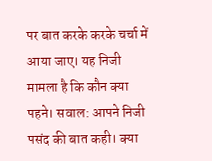पर बात करके करके चर्चा में आया जाए। यह निजी मामला है कि कौन क्या पहने। सवाल: आपने निजी पसंद की बात कही। क्या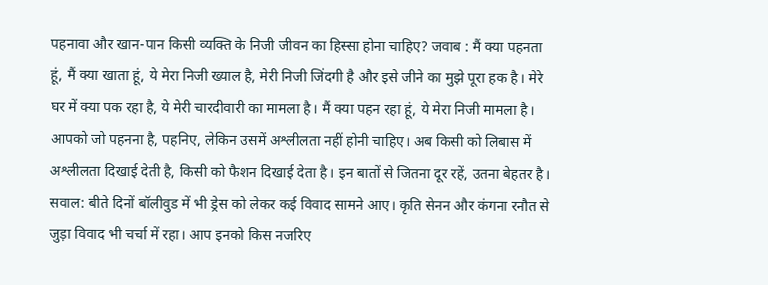पहनावा और खान-पान किसी व्यक्ति के निजी जीवन का हिस्सा होना चाहिए? जवाब : मैं क्या पहनता हूं, मैं क्या खाता हूं, ये मेरा निजी ख्याल है, मेरी निजी जिंदगी है और इसे जीने का मुझे पूरा हक है। मेरे घर में क्या पक रहा है, ये मेरी चारदीवारी का मामला है। मैं क्या पहन रहा हूं, ये मेरा निजी मामला है। आपको जो पहनना है, पहनिए, लेकिन उसमें अश्लीलता नहीं होनी चाहिए। अब किसी को लिबास में अश्लीलता दिखाई देती है, किसी को फैशन दिखाई देता है। इन बातों से जितना दूर रहें, उतना बेहतर है। सवाल: बीते दिनों बॉलीवुड में भी ड्रेस को लेकर कई विवाद सामने आए। कृति सेनन और कंगना रनौत से जुड़ा विवाद भी चर्चा में रहा। आप इनको किस नजरिए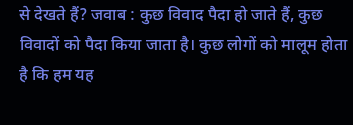से देखते हैं? जवाब : कुछ विवाद पैदा हो जाते हैं, कुछ विवादों को पैदा किया जाता है। कुछ लोगों को मालूम होता है कि हम यह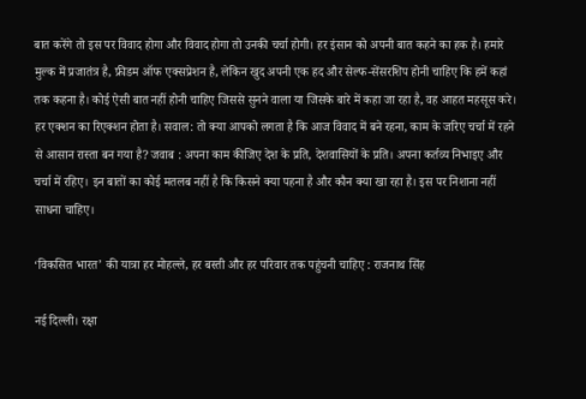बात करेंगे तो इस पर विवाद होगा और विवाद होगा तो उनकी चर्चा होगी। हर इंसान को अपनी बात कहने का हक है। हमारे मुल्क में प्रजातंत्र है, फ्रीडम ऑफ एक्सप्रेशन है, लेकिन खुद अपनी एक हद और सेल्फ-सेंसरशिप होनी चाहिए कि हमें कहां तक कहना है। कोई ऐसी बात नहीं होनी चाहिए जिससे सुनने वाला या जिसके बारे में कहा जा रहा है, वह आहत महसूस करे। हर एक्शन का रिएक्शन होता है। सवाल: तो क्या आपको लगता है कि आज विवाद में बने रहना, काम के जरिए चर्चा में रहने से आसान रास्ता बन गया है? जवाब : अपना काम कीजिए देश के प्रति, देशवासियों के प्रति। अपना कर्तव्य निभाइए और चर्चा में रहिए। इन बातों का कोई मतलब नहीं है कि किसने क्या पहना है और कौन क्या खा रहा है। इस पर निशाना नहीं साधना चाहिए।

‘विकसित भारत’ की यात्रा हर मोहल्ले, हर बस्ती और हर परिवार तक पहुंचनी चाहिए : राजनाथ सिंह

नई दिल्ली। रक्षा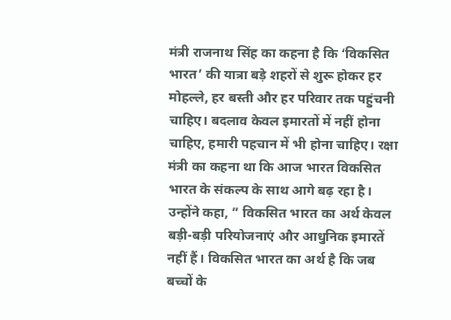मंत्री राजनाथ सिंह का कहना है कि ‘विकसित भारत’ की यात्रा बड़े शहरों से शुरू होकर हर मोहल्ले, हर बस्ती और हर परिवार तक पहुंचनी चाहिए। बदलाव केवल इमारतों में नहीं होना चाहिए, हमारी पहचान में भी होना चाहिए। रक्षा मंत्री का कहना था कि आज भारत विकसित भारत के संकल्प के साथ आगे बढ़ रहा है। उन्होंने कहा, ” विकसित भारत का अर्थ केवल बड़ी-बड़ी परियोजनाएं और आधुनिक इमारतें नहीं हैं। विकसित भारत का अर्थ है कि जब बच्चों के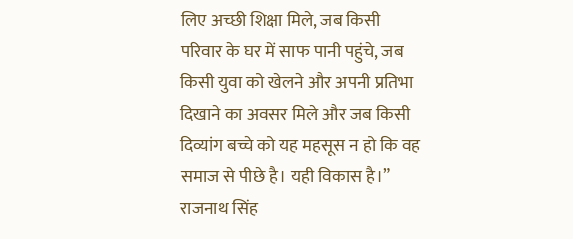लिए अच्छी शिक्षा मिले, जब किसी परिवार के घर में साफ पानी पहुंचे, जब किसी युवा को खेलने और अपनी प्रतिभा दिखाने का अवसर मिले और जब किसी दिव्यांग बच्चे को यह महसूस न हो कि वह समाज से पीछे है। यही विकास है।” राजनाथ सिंह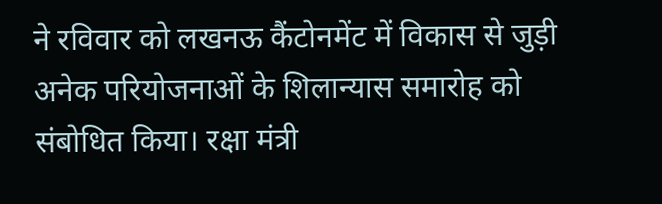ने रविवार को लखनऊ कैंटोनमेंट में विकास से जुड़ी अनेक परियोजनाओं के शिलान्यास समारोह को संबोधित किया। रक्षा मंत्री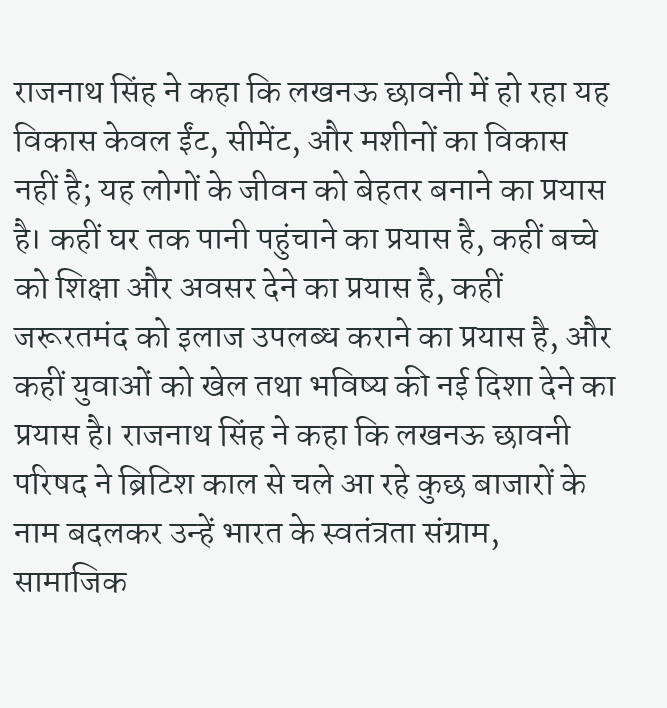राजनाथ सिंह ने कहा कि लखनऊ छावनी में हो रहा यह विकास केवल ईंट, सीमेंट, और मशीनों का विकास नहीं है; यह लोगों के जीवन को बेहतर बनाने का प्रयास है। कहीं घर तक पानी पहुंचाने का प्रयास है, कहीं बच्चे को शिक्षा और अवसर देने का प्रयास है, कहीं जरूरतमंद को इलाज उपलब्ध कराने का प्रयास है, और कहीं युवाओं को खेल तथा भविष्य की नई दिशा देने का प्रयास है। राजनाथ सिंह ने कहा कि लखनऊ छावनी परिषद ने ब्रिटिश काल से चले आ रहे कुछ बाजारों के नाम बदलकर उन्हें भारत के स्वतंत्रता संग्राम, सामाजिक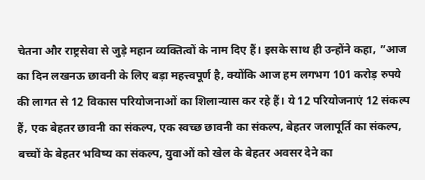चेतना और राष्ट्रसेवा से जुड़े महान व्यक्तित्वों के नाम दिए हैं। इसके साथ ही उन्होंने कहा, ”आज का दिन लखनऊ छावनी के लिए बड़ा महत्त्वपूर्ण है, क्योंकि आज हम लगभग 101 करोड़ रुपये की लागत से 12 विकास परियोजनाओं का शिलान्यास कर रहे हैं। ये 12 परियोजनाएं 12 संकल्प हैं, एक बेहतर छावनी का संकल्प, एक स्वच्छ छावनी का संकल्प, बेहतर जलापूर्ति का संकल्प, बच्चों के बेहतर भविष्य का संकल्प, युवाओं को खेल के बेहतर अवसर देने का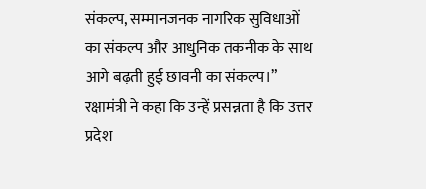संकल्प, सम्मानजनक नागरिक सुविधाओं का संकल्प और आधुनिक तकनीक के साथ आगे बढ़ती हुई छावनी का संकल्प।” रक्षामंत्री ने कहा कि उन्हें प्रसन्नता है कि उत्तर प्रदेश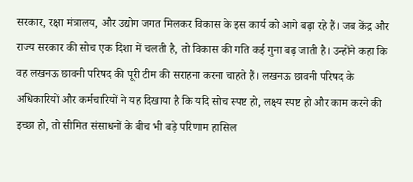सरकार, रक्षा मंत्रालय, और उद्योग जगत मिलकर विकास के इस कार्य को आगे बढ़ा रहे हैं। जब केंद्र और राज्य सरकार की सोच एक दिशा में चलती है, तो विकास की गति कई गुना बढ़ जाती है। उन्होंने कहा कि वह लखनऊ छावनी परिषद की पूरी टीम की सराहना करना चाहते हैं। लखनऊ छावनी परिषद के अधिकारियों और कर्मचारियों ने यह दिखाया है कि यदि सोच स्पष्ट हो, लक्ष्य स्पष्ट हो और काम करने की इच्छा हो, तो सीमित संसाधनों के बीच भी बड़े परिणाम हासिल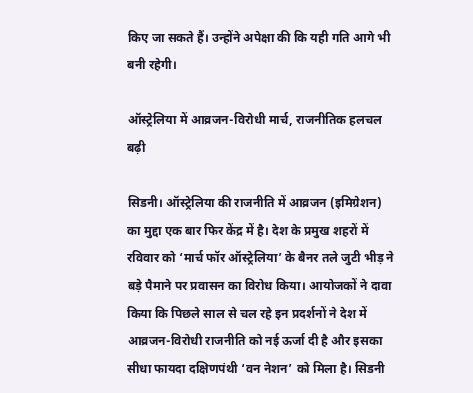किए जा सकते हैं। उन्होंने अपेक्षा की कि यही गति आगे भी बनी रहेगी।

ऑस्ट्रेलिया में आव्रजन-विरोधी मार्च, राजनीतिक हलचल बढ़ी

सिडनी। ऑस्ट्रेलिया की राजनीति में आव्रजन (इमिग्रेशन) का मुद्दा एक बार फिर केंद्र में है। देश के प्रमुख शहरों में रविवार को ‘मार्च फॉर ऑस्ट्रेलिया’ के बैनर तले जुटी भीड़ ने बड़े पैमाने पर प्रवासन का विरोध किया। आयोजकों ने दावा किया कि पिछले साल से चल रहे इन प्रदर्शनों ने देश में आव्रजन-विरोधी राजनीति को नई ऊर्जा दी है और इसका सीधा फायदा दक्षिणपंथी ‘वन नेशन’ को मिला है। सिडनी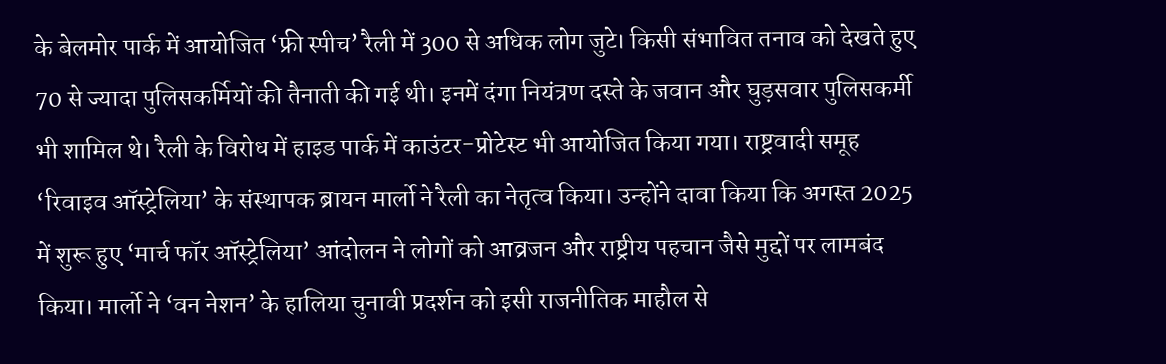के बेलमोर पार्क में आयोजित ‘फ्री स्पीच’ रैली में 300 से अधिक लोग जुटे। किसी संभावित तनाव को देखते हुए 70 से ज्यादा पुलिसकर्मियों की तैनाती की गई थी। इनमें दंगा नियंत्रण दस्ते के जवान और घुड़सवार पुलिसकर्मी भी शामिल थे। रैली के विरोध में हाइड पार्क में काउंटर-प्रोटेस्ट भी आयोजित किया गया। राष्ट्रवादी समूह ‘रिवाइव ऑस्ट्रेलिया’ के संस्थापक ब्रायन मार्लो ने रैली का नेतृत्व किया। उन्होंने दावा किया कि अगस्त 2025 में शुरू हुए ‘मार्च फॉर ऑस्ट्रेलिया’ आंदोलन ने लोगों को आव्रजन और राष्ट्रीय पहचान जैसे मुद्दों पर लामबंद किया। मार्लो ने ‘वन नेशन’ के हालिया चुनावी प्रदर्शन को इसी राजनीतिक माहौल से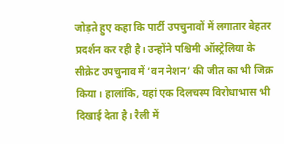जोड़ते हुए कहा कि पार्टी उपचुनावों में लगातार बेहतर प्रदर्शन कर रही है। उन्होंने पश्चिमी ऑस्ट्रेलिया के सीक्रेट उपचुनाव में ‘वन नेशन’ की जीत का भी जिक्र किया। हालांकि, यहां एक दिलचस्प विरोधाभास भी दिखाई देता है। रैली में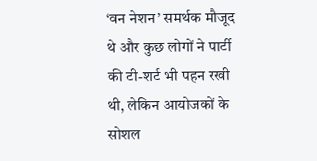‘वन नेशन’ समर्थक मौजूद थे और कुछ लोगों ने पार्टी की टी-शर्ट भी पहन रखी थी, लेकिन आयोजकों के सोशल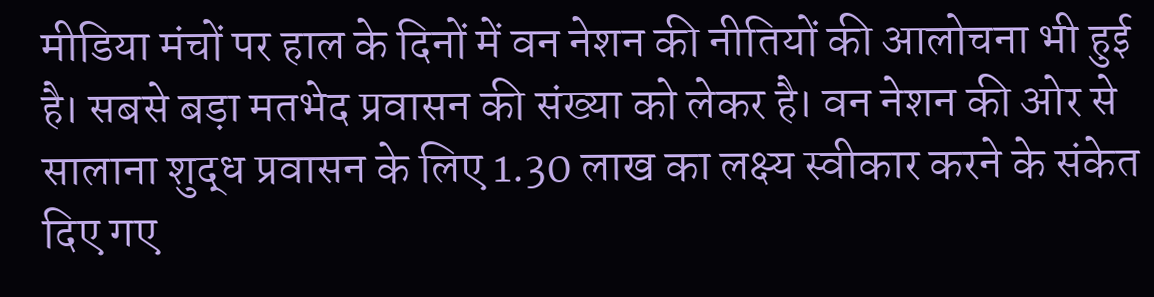मीडिया मंचों पर हाल के दिनों में वन नेशन की नीतियों की आलोचना भी हुई है। सबसे बड़ा मतभेद प्रवासन की संख्या को लेकर है। वन नेशन की ओर से सालाना शुद्ध प्रवासन के लिए 1.30 लाख का लक्ष्य स्वीकार करने के संकेत दिए गए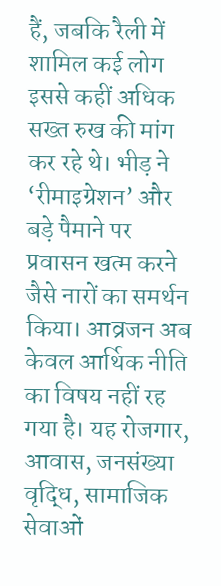हैं, जबकि रैली में शामिल कई लोग इससे कहीं अधिक सख्त रुख की मांग कर रहे थे। भीड़ ने ‘रीमाइग्रेशन’ और बड़े पैमाने पर प्रवासन खत्म करने जैसे नारों का समर्थन किया। आव्रजन अब केवल आर्थिक नीति का विषय नहीं रह गया है। यह रोजगार, आवास, जनसंख्या वृद्धि, सामाजिक सेवाओं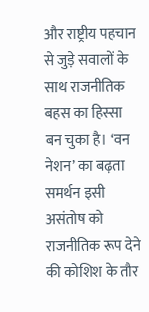और राष्ट्रीय पहचान से जुड़े सवालों के साथ राजनीतिक बहस का हिस्सा बन चुका है। ‘वन नेशन’ का बढ़ता समर्थन इसी असंतोष को राजनीतिक रूप देने की कोशिश के तौर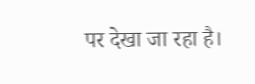पर देखा जा रहा है।